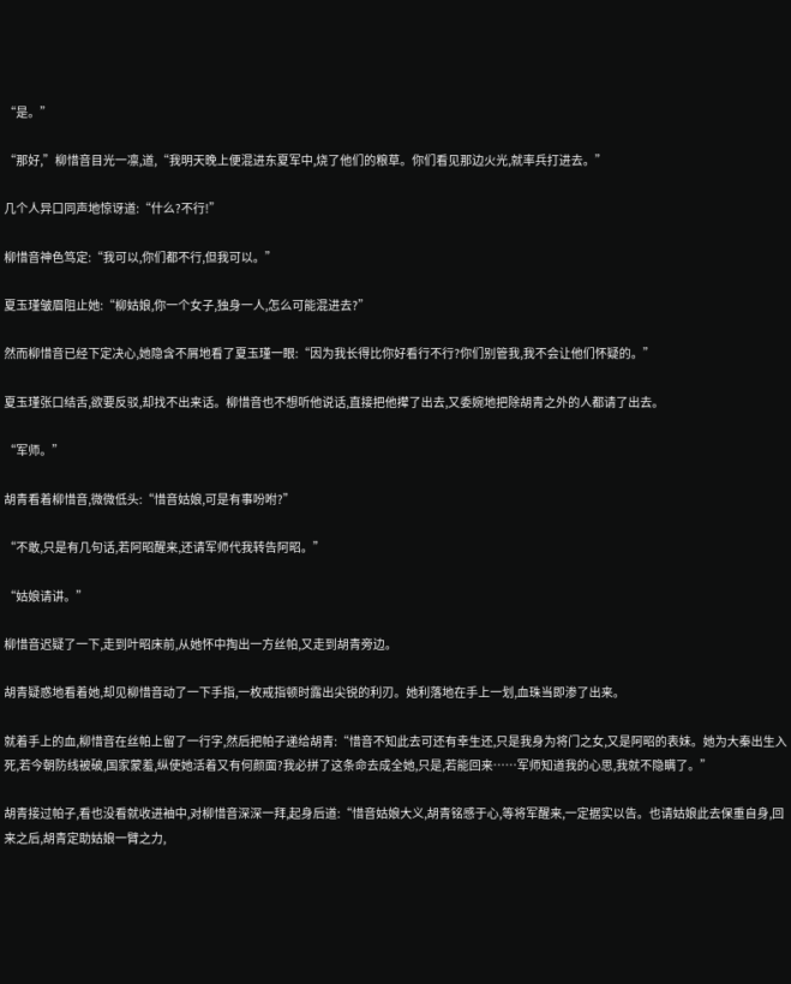“是。”

“那好,”柳惜音目光一凛,道,“我明天晚上便混进东夏军中,烧了他们的粮草。你们看见那边火光,就率兵打进去。”

几个人异口同声地惊讶道:“什么?不行!”

柳惜音神色笃定:“我可以,你们都不行,但我可以。”

夏玉瑾皱眉阻止她:“柳姑娘,你一个女子,独身一人,怎么可能混进去?”

然而柳惜音已经下定决心,她隐含不屑地看了夏玉瑾一眼:“因为我长得比你好看行不行?你们别管我,我不会让他们怀疑的。”

夏玉瑾张口结舌,欲要反驳,却找不出来话。柳惜音也不想听他说话,直接把他撵了出去,又委婉地把除胡青之外的人都请了出去。

“军师。”

胡青看着柳惜音,微微低头:“惜音姑娘,可是有事吩咐?”

“不敢,只是有几句话,若阿昭醒来,还请军师代我转告阿昭。”

“姑娘请讲。”

柳惜音迟疑了一下,走到叶昭床前,从她怀中掏出一方丝帕,又走到胡青旁边。

胡青疑惑地看着她,却见柳惜音动了一下手指,一枚戒指顿时露出尖锐的利刃。她利落地在手上一划,血珠当即渗了出来。

就着手上的血,柳惜音在丝帕上留了一行字,然后把帕子递给胡青:“惜音不知此去可还有幸生还,只是我身为将门之女,又是阿昭的表妹。她为大秦出生入死,若今朝防线被破,国家蒙羞,纵使她活着又有何颜面?我必拼了这条命去成全她,只是,若能回来……军师知道我的心思,我就不隐瞒了。”

胡青接过帕子,看也没看就收进袖中,对柳惜音深深一拜,起身后道:“惜音姑娘大义,胡青铭感于心,等将军醒来,一定据实以告。也请姑娘此去保重自身,回来之后,胡青定助姑娘一臂之力,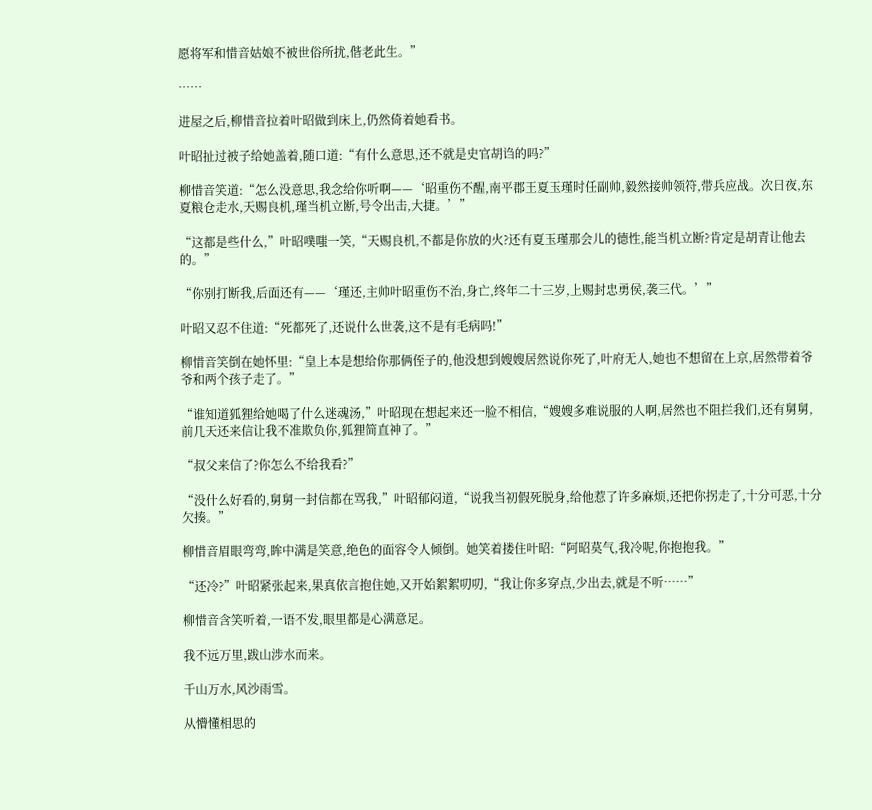愿将军和惜音姑娘不被世俗所扰,偕老此生。”

……

进屋之后,柳惜音拉着叶昭做到床上,仍然倚着她看书。

叶昭扯过被子给她盖着,随口道:“有什么意思,还不就是史官胡诌的吗?”

柳惜音笑道:“怎么没意思,我念给你听啊——‘昭重伤不醒,南平郡王夏玉瑾时任副帅,毅然接帅领符,带兵应战。次日夜,东夏粮仓走水,天赐良机,瑾当机立断,号令出击,大捷。’”

“这都是些什么,”叶昭噗嗤一笑,“天赐良机,不都是你放的火?还有夏玉瑾那会儿的德性,能当机立断?肯定是胡青让他去的。”

“你别打断我,后面还有——‘瑾还,主帅叶昭重伤不治,身亡,终年二十三岁,上赐封忠勇侯,袭三代。’”

叶昭又忍不住道:“死都死了,还说什么世袭,这不是有毛病吗!”

柳惜音笑倒在她怀里:“皇上本是想给你那俩侄子的,他没想到嫂嫂居然说你死了,叶府无人,她也不想留在上京,居然带着爷爷和两个孩子走了。”

“谁知道狐狸给她喝了什么迷魂汤,”叶昭现在想起来还一脸不相信,“嫂嫂多难说服的人啊,居然也不阻拦我们,还有舅舅,前几天还来信让我不准欺负你,狐狸简直神了。”

“叔父来信了?你怎么不给我看?”

“没什么好看的,舅舅一封信都在骂我,”叶昭郁闷道,“说我当初假死脱身,给他惹了许多麻烦,还把你拐走了,十分可恶,十分欠揍。”

柳惜音眉眼弯弯,眸中满是笑意,绝色的面容令人倾倒。她笑着搂住叶昭:“阿昭莫气,我冷呢,你抱抱我。”

“还冷?”叶昭紧张起来,果真依言抱住她,又开始絮絮叨叨,“我让你多穿点,少出去,就是不听……”

柳惜音含笑听着,一语不发,眼里都是心满意足。

我不远万里,跋山涉水而来。

千山万水,风沙雨雪。

从懵懂相思的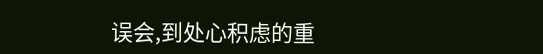误会,到处心积虑的重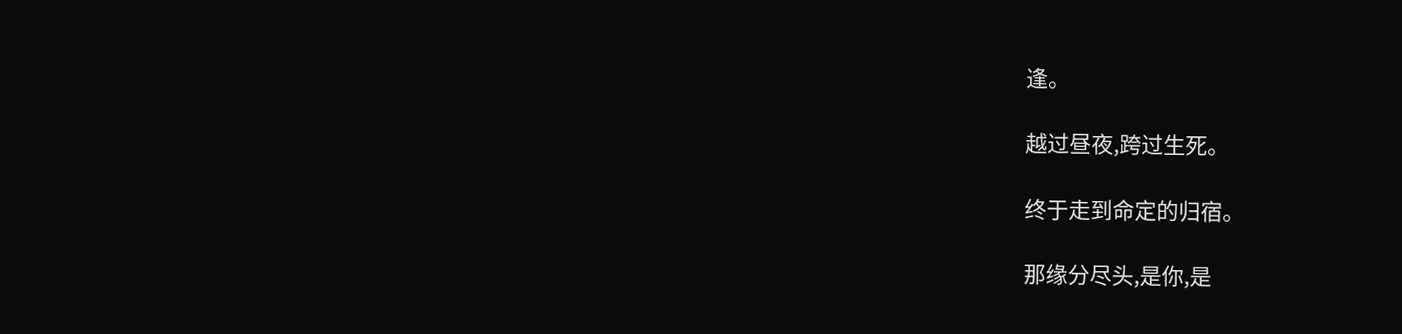逢。

越过昼夜,跨过生死。

终于走到命定的归宿。

那缘分尽头,是你,是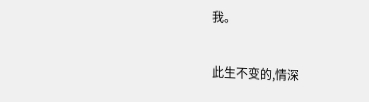我。

此生不变的,情深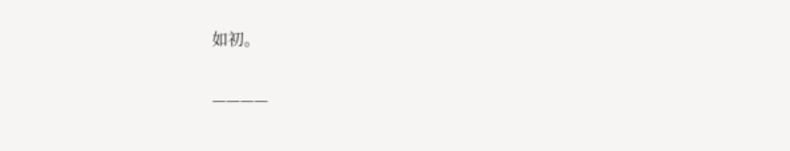如初。

————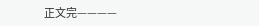正文完————